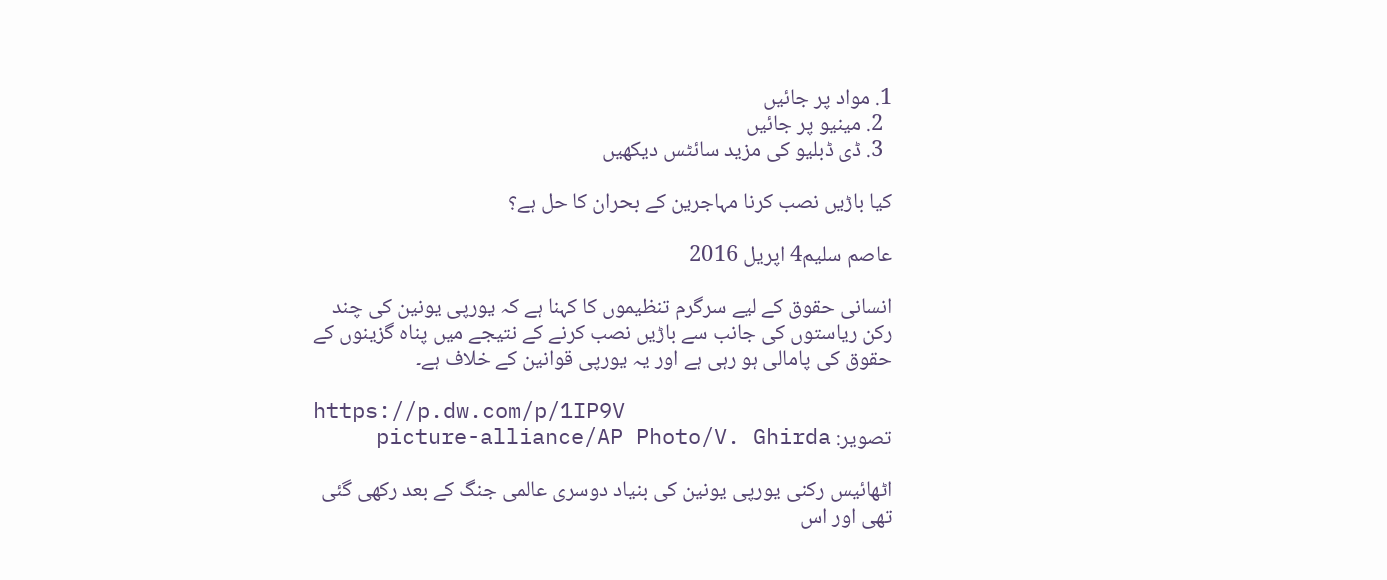1. مواد پر جائیں
  2. مینیو پر جائیں
  3. ڈی ڈبلیو کی مزید سائٹس دیکھیں

کيا باڑيں نصب کرنا مہاجرين کے بحران کا حل ہے؟

عاصم سليم4 اپریل 2016

انسانی حقوق کے ليے سرگرم تنظيموں کا کہنا ہے کہ يورپی يونين کی چند رکن رياستوں کی جانب سے باڑيں نصب کرنے کے نتيجے ميں پناہ گزينوں کے حقوق کی پامالی ہو رہی ہے اور يہ يورپی قوانين کے خلاف ہے۔

https://p.dw.com/p/1IP9V
تصویر: picture-alliance/AP Photo/V. Ghirda

اٹھائيس رکنی يورپی يونين کی بنياد دوسری عالمی جنگ کے بعد رکھی گئی تھی اور اس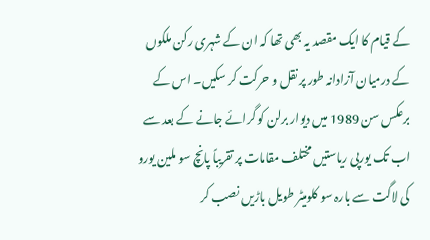کے قيام کا ايک مقصد يہ بھی تھا کہ ان کے شہری رکن ملکوں کے درميان آزادانہ طور پر نقل و حرکت کر سکيں۔ اس کے برعکس سن 1989 ميں ديوار برلن کو گرائے جانے کے بعد سے اب تک يورپی رياستيں مختلف مقامات پر تقريباً پانچ سو ملين يورو کی لاگت سے بارہ سو کلوميٹر طويل باڑيں نصب کر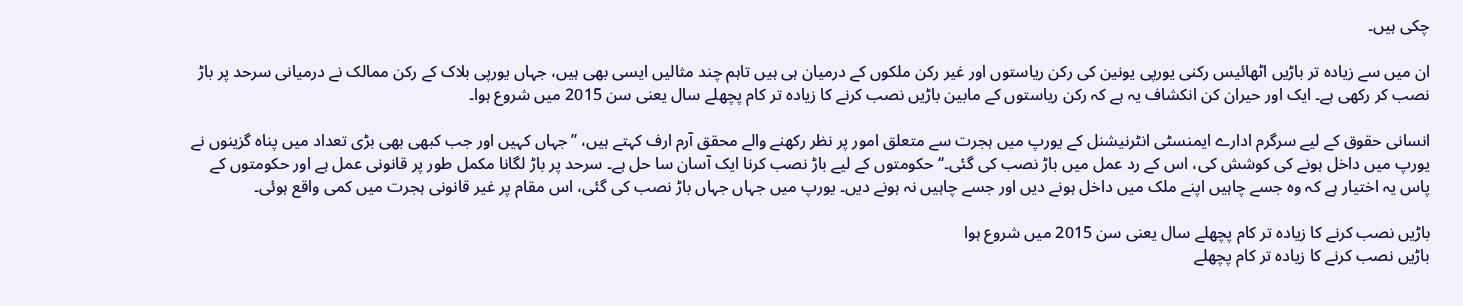چکی ہيں۔

ان ميں سے زيادہ تر باڑيں اٹھائيس رکنی يورپی يونين کی رکن رياستوں اور غير رکن ملکوں کے درميان ہی ہيں تاہم چند مثاليں ايسی بھی ہيں، جہاں یورپی بلاک کے رکن ممالک نے درميانی سرحد پر باڑ نصب کر رکھی ہے۔ ايک اور حيران کن انکشاف يہ ہے کہ رکن رياستوں کے مابين باڑيں نصب کرنے کا زيادہ تر کام پچھلے سال يعنی سن 2015 ميں شروع ہوا۔

انسانی حقوق کے ليے سرگرم ادارے ايمنسٹی انٹرنيشنل کے يورپ ميں ہجرت سے متعلق امور پر نظر رکھنے والے محقق آرم ارف کہتے ہيں، ’’جہاں کہيں اور جب کبھی بھی بڑی تعداد ميں پناہ گزينوں نے يورپ ميں داخل ہونے کی کوشش کی، اس کے رد عمل ميں باڑ نصب کی گئی۔‘‘ حکومتوں کے ليے باڑ نصب کرنا ايک آسان سا حل ہے۔ سرحد پر باڑ لگانا مکمل طور پر قانونی عمل ہے اور حکومتوں کے پاس يہ اختيار ہے کہ وہ جسے چاہيں اپنے ملک ميں داخل ہونے ديں اور جسے چاہيں نہ ہونے دیں۔ يورپ ميں جہاں جہاں باڑ نصب کی گئی، اس مقام پر غير قانونی ہجرت ميں کمی واقع ہوئی۔

باڑيں نصب کرنے کا زيادہ تر کام پچھلے سال يعنی سن 2015 ميں شروع ہوا
باڑيں نصب کرنے کا زيادہ تر کام پچھلے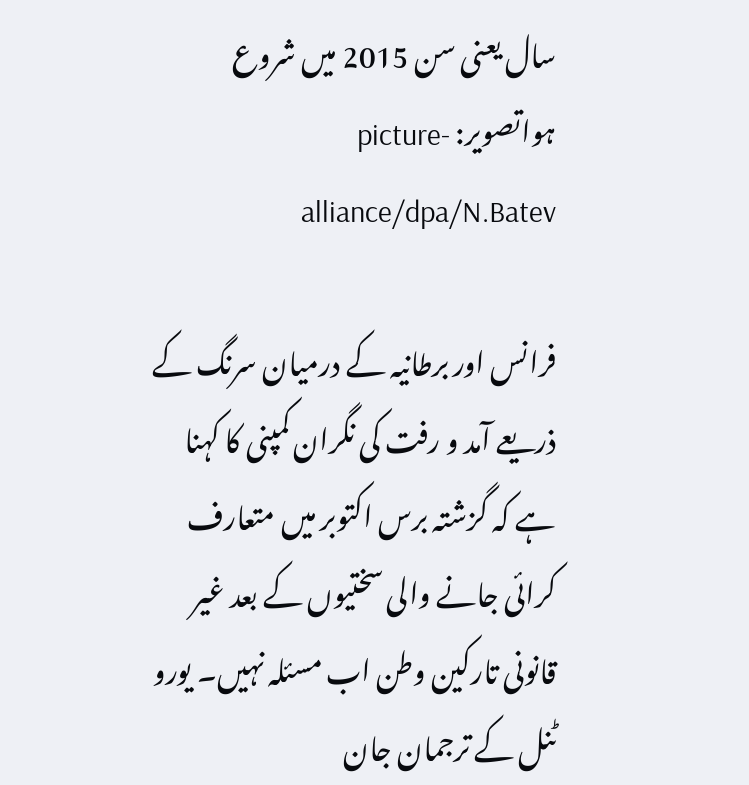سال يعنی سن 2015 ميں شروع ہواتصویر: picture-alliance/dpa/N.Batev

فرانس اور برطانيہ کے درميان سرنگ کے ذريعے آمد و رفت کی نگران کمپنی کا کہنا ہے کہ گزشتہ برس اکتوبر ميں متعارف کرائی جانے والی سختيوں کے بعد غير قانونی تارکين وطن اب مسئلہ نہيں۔ يورو ٹنل کے ترجمان جان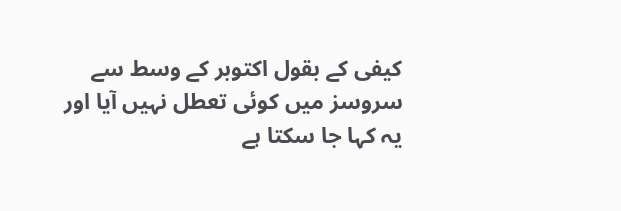کيفی کے بقول اکتوبر کے وسط سے سروسز ميں کوئی تعطل نہيں آيا اور يہ کہا جا سکتا ہے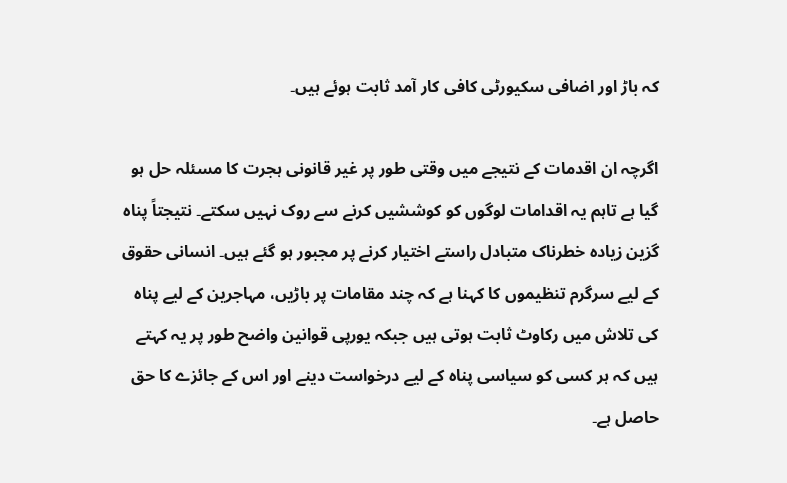کہ باڑ اور اضافی سکيورٹی کافی کار آمد ثابت ہوئے ہيں۔

اگرچہ ان اقدمات کے نتيجے ميں وقتی طور پر غير قانونی ہجرت کا مسئلہ حل ہو گيا ہے تاہم يہ اقدامات لوگوں کو کوششيں کرنے سے روک نہيں سکتے۔ نتيجتاً پناہ گزين زيادہ خطرناک متبادل راستے اختيار کرنے پر مجبور ہو گئے ہيں۔ انسانی حقوق کے ليے سرگرم تنظيموں کا کہنا ہے کہ چند مقامات پر باڑيں، مہاجرين کے ليے پناہ کی تلاش ميں رکاوٹ ثابت ہوتی ہيں جبکہ يورپی قوانين واضح طور پر يہ کہتے ہيں کہ ہر کسی کو سياسی پناہ کے ليے درخواست دينے اور اس کے جائزے کا حق حاصل ہے۔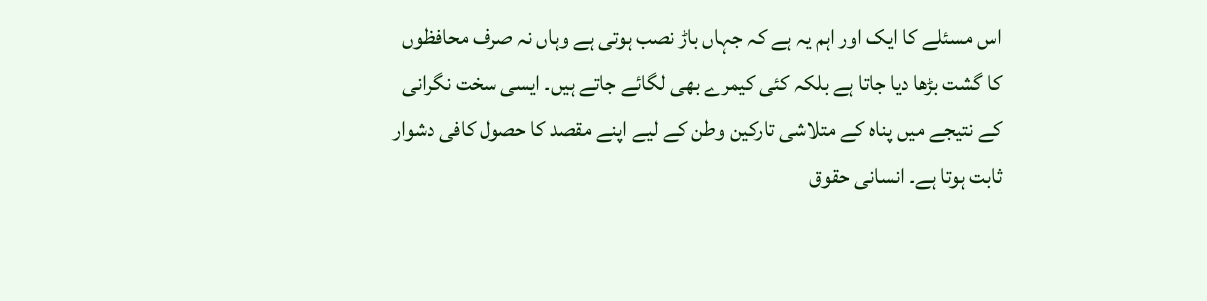اس مسئلے کا ايک اور اہم يہ ہے کہ جہاں باڑ نصب ہوتی ہے وہاں نہ صرف محافظوں کا گشت بڑھا دیا جاتا ہے بلکہ کئی کيمرے بھی لگائے جاتے ہيں۔ ايسی سخت نگرانی کے نتيجے ميں پناہ کے متلاشی تارکين وطن کے ليے اپنے مقصد کا حصول کافی دشوار ثابت ہوتا ہے۔ انسانی حقوق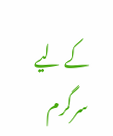کے ليے سرگرم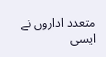متعدد اداروں نے ايسی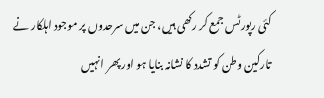کئی رپورٹس جمع کر رکھی ہيں، جن ميں سرحدوں پر موجود اہلکار نے تارکين وطن کو تشدد کا نشانہ بنايا ہو اور پھر انہيں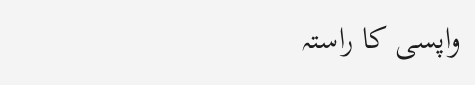واپسی کا راستہ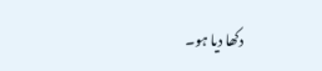دکھا ديا ہو۔